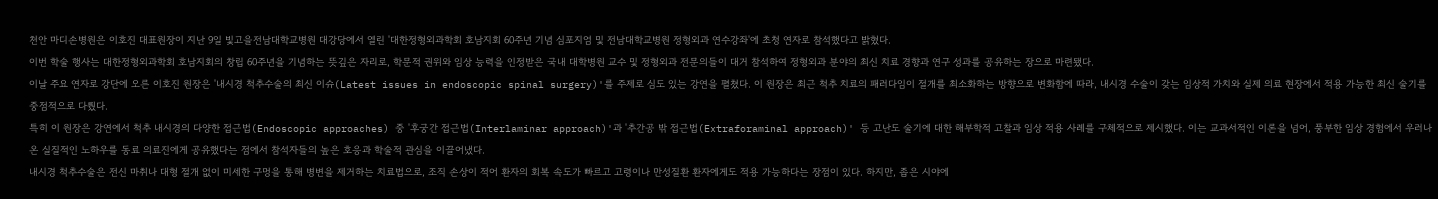천안 마디손병원은 이호진 대표원장이 지난 9일 빛고을전남대학교병원 대강당에서 열린 '대한정형외과학회 호남지회 60주년 기념 심포지엄 및 전남대학교병원 정형외과 연수강좌'에 초청 연자로 참석했다고 밝혔다.
이번 학술 행사는 대한정형외과학회 호남지회의 창립 60주년을 기념하는 뜻깊은 자리로, 학문적 권위와 임상 능력을 인정받은 국내 대학병원 교수 및 정형외과 전문의들이 대거 참석하여 정형외과 분야의 최신 치료 경향과 연구 성과를 공유하는 장으로 마련됐다.
이날 주요 연자로 강단에 오른 이호진 원장은 '내시경 척추수술의 최신 이슈(Latest issues in endoscopic spinal surgery)'를 주제로 심도 있는 강연을 펼쳤다. 이 원장은 최근 척추 치료의 패러다임이 절개를 최소화하는 방향으로 변화함에 따라, 내시경 수술이 갖는 임상적 가치와 실제 의료 현장에서 적용 가능한 최신 술기를 중점적으로 다뤘다.
특히 이 원장은 강연에서 척추 내시경의 다양한 접근법(Endoscopic approaches) 중 '후궁간 접근법(Interlaminar approach)'과 '추간공 밖 접근법(Extraforaminal approach)' 등 고난도 술기에 대한 해부학적 고찰과 임상 적용 사례를 구체적으로 제시했다. 이는 교과서적인 이론을 넘어, 풍부한 임상 경험에서 우러나온 실질적인 노하우를 동료 의료진에게 공유했다는 점에서 참석자들의 높은 호응과 학술적 관심을 이끌어냈다.
내시경 척추수술은 전신 마취나 대형 절개 없이 미세한 구멍을 통해 병변을 제거하는 치료법으로, 조직 손상이 적어 환자의 회복 속도가 빠르고 고령이나 만성질환 환자에게도 적용 가능하다는 장점이 있다. 하지만, 좁은 시야에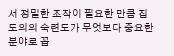서 정밀한 조작이 필요한 만큼 집도의의 숙련도가 무엇보다 중요한 분야로 꼽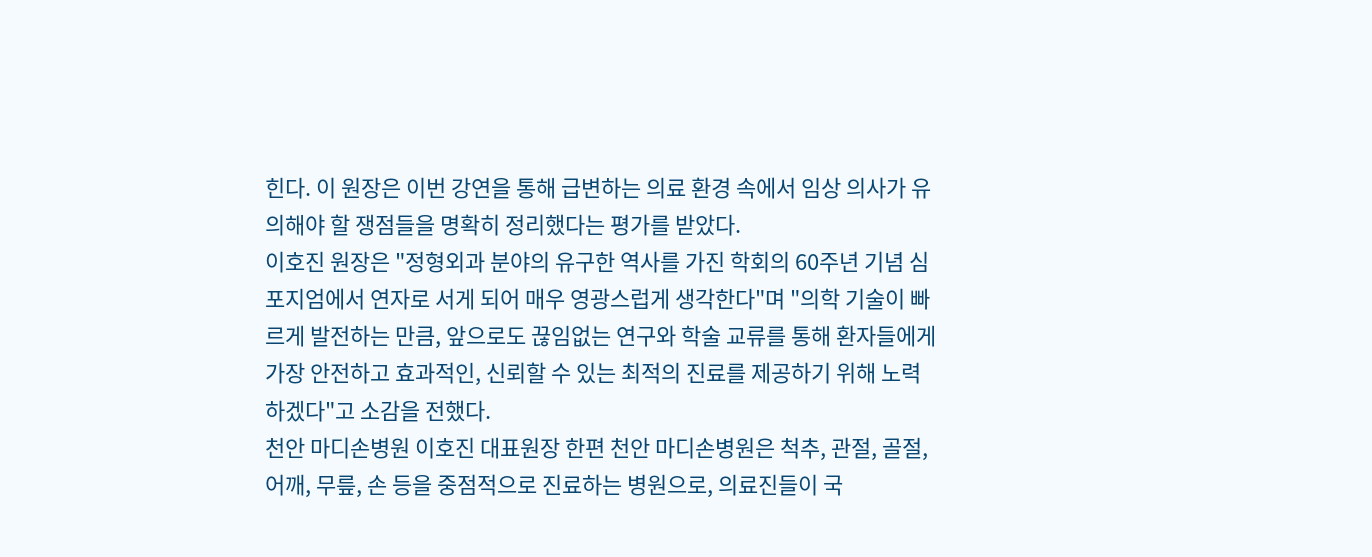힌다. 이 원장은 이번 강연을 통해 급변하는 의료 환경 속에서 임상 의사가 유의해야 할 쟁점들을 명확히 정리했다는 평가를 받았다.
이호진 원장은 "정형외과 분야의 유구한 역사를 가진 학회의 60주년 기념 심포지엄에서 연자로 서게 되어 매우 영광스럽게 생각한다"며 "의학 기술이 빠르게 발전하는 만큼, 앞으로도 끊임없는 연구와 학술 교류를 통해 환자들에게 가장 안전하고 효과적인, 신뢰할 수 있는 최적의 진료를 제공하기 위해 노력하겠다"고 소감을 전했다.
천안 마디손병원 이호진 대표원장 한편 천안 마디손병원은 척추, 관절, 골절, 어깨, 무릎, 손 등을 중점적으로 진료하는 병원으로, 의료진들이 국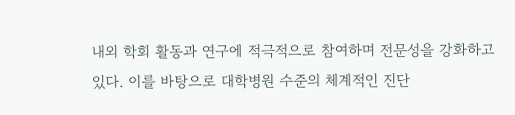내외 학회 활동과 연구에 적극적으로 참여하며 전문성을 강화하고 있다. 이를 바탕으로 대학병원 수준의 체계적인 진단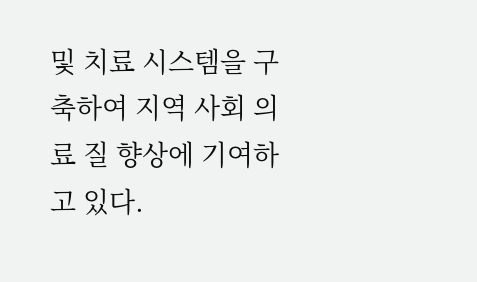및 치료 시스템을 구축하여 지역 사회 의료 질 향상에 기여하고 있다.